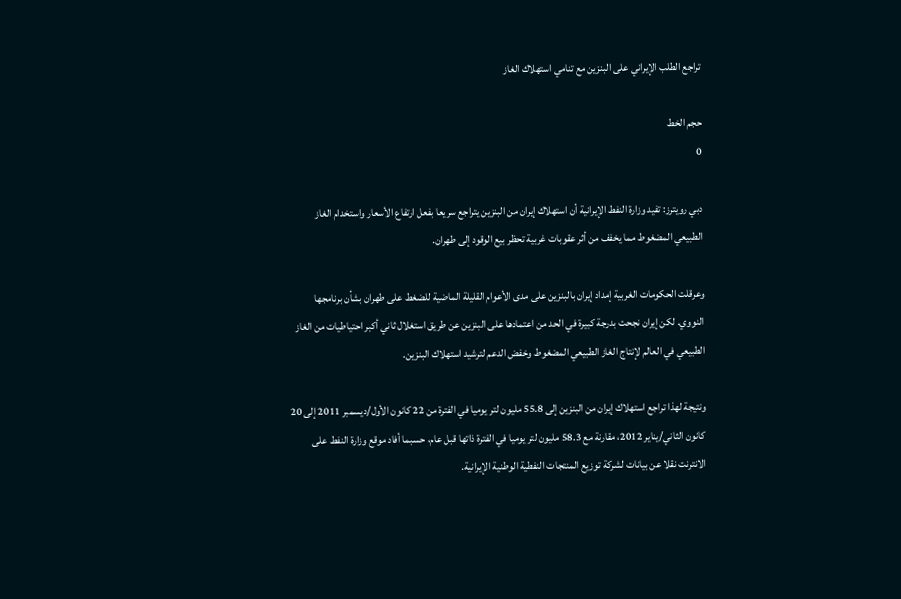تراجع الطلب الإيراني على البنزين مع تنامي استهلاك الغاز

حجم الخط
0

دبي رويترز: تفيد وزارة النفط الإيرانية أن استهلاك إيران من البنزين يتراجع سريعا بفعل ارتفاع الأسعار واستخدام الغاز الطبيعي المضغوط مما يخفف من أثر عقوبات غربية تحظر بيع الوقود إلى طهران.

وعرقلت الحكومات الغربية إمداد إيران بالبنزين على مدى الأعوام القليلة الماضية للضغط على طهران بشأن برنامجها النووي. لكن إيران نجحت بدرجة كبيرة في الحد من اعتمادها على البنزين عن طريق استغلال ثاني أكبر احتياطيات من الغاز الطبيعي في العالم لإنتاج الغاز الطبيعي المضغوط وخفض الدعم لترشيد استهلاك البنزين.

ونتيجة لهذا تراجع استهلاك إيران من البنزين إلى 55.8 مليون لتر يوميا في الفترة من 22 كانون الأول/ديسمبر 2011 إلى 20 كانون الثاني/يناير 2012، مقارنة مع 58.3 مليون لتر يوميا في الفترة ذاتها قبل عام، حسبما أفاد موقع وزارة النفط على الانترنت نقلا عن بيانات لشركة توزيع المنتجات النفطية الوطنية الإيرانية.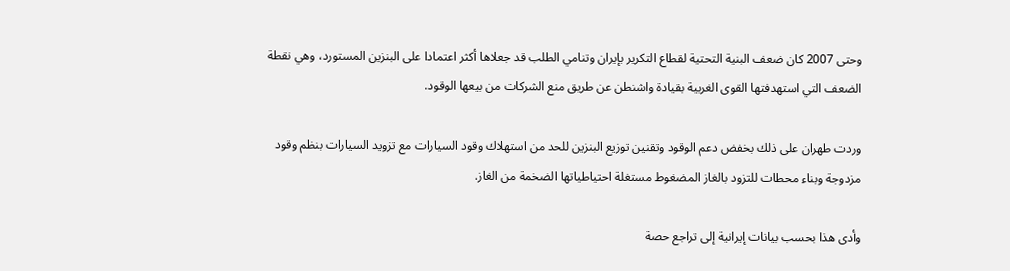وحتى 2007 كان ضعف البنية التحتية لقطاع التكرير بإيران وتنامي الطلب قد جعلاها أكثر اعتمادا على البنزين المستورد، وهي نقطة الضعف التي استهدفتها القوى الغربية بقيادة واشنطن عن طريق منع الشركات من بيعها الوقود.

وردت طهران على ذلك بخفض دعم الوقود وتقنين توزيع البنزين للحد من استهلاك وقود السيارات مع تزويد السيارات بنظم وقود مزدوجة وبناء محطات للتزود بالغاز المضغوط مستغلة احتياطياتها الضخمة من الغاز.

وأدى هذا بحسب بيانات إيرانية إلى تراجع حصة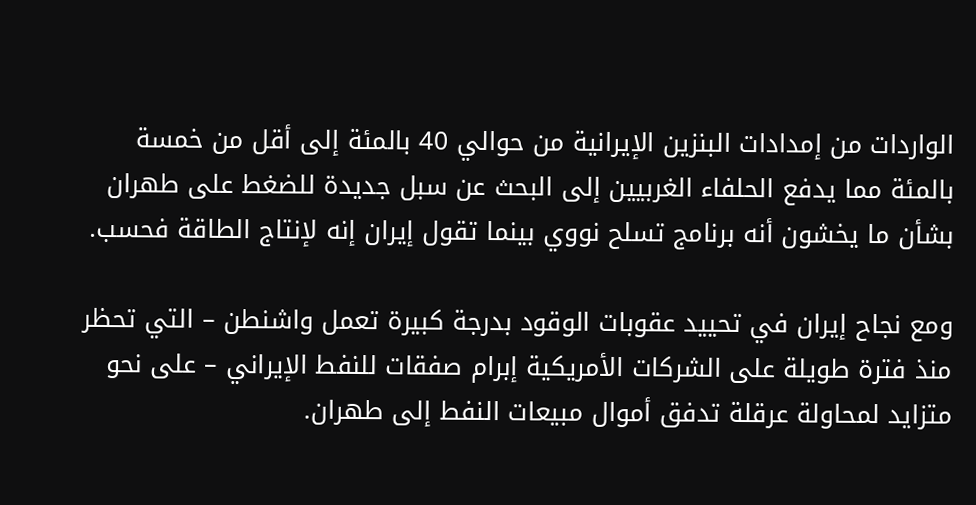الواردات من إمدادات البنزين الإيرانية من حوالي 40 بالمئة إلى أقل من خمسة بالمئة مما يدفع الحلفاء الغربيين إلى البحث عن سبل جديدة للضغط على طهران بشأن ما يخشون أنه برنامج تسلح نووي بينما تقول إيران إنه لإنتاج الطاقة فحسب.

ومع نجاح إيران في تحييد عقوبات الوقود بدرجة كبيرة تعمل واشنطن – التي تحظر منذ فترة طويلة على الشركات الأمريكية إبرام صفقات للنفط الإيراني – على نحو متزايد لمحاولة عرقلة تدفق أموال مبيعات النفط إلى طهران.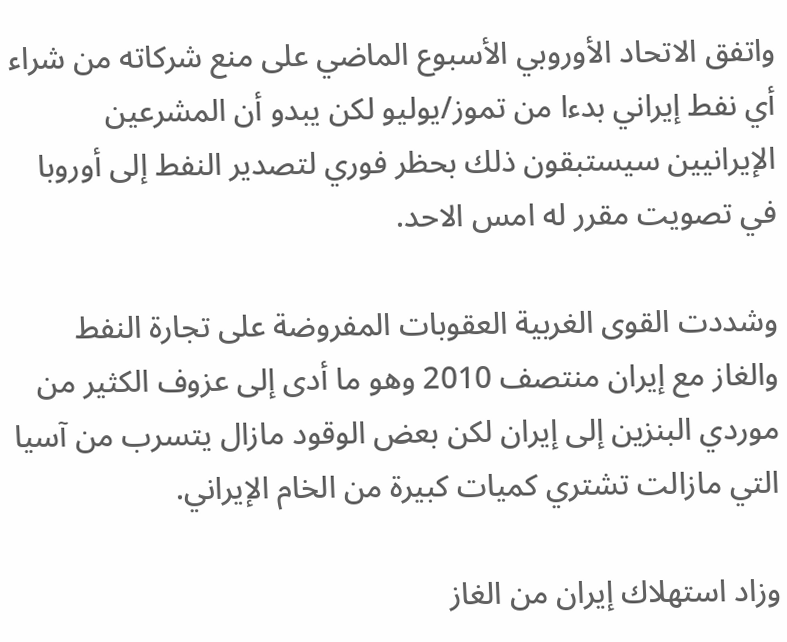واتفق الاتحاد الأوروبي الأسبوع الماضي على منع شركاته من شراء أي نفط إيراني بدءا من تموز/يوليو لكن يبدو أن المشرعين الإيرانيين سيستبقون ذلك بحظر فوري لتصدير النفط إلى أوروبا في تصويت مقرر له امس الاحد.

وشددت القوى الغربية العقوبات المفروضة على تجارة النفط والغاز مع إيران منتصف 2010 وهو ما أدى إلى عزوف الكثير من موردي البنزين إلى إيران لكن بعض الوقود مازال يتسرب من آسيا التي مازالت تشتري كميات كبيرة من الخام الإيراني.

وزاد استهلاك إيران من الغاز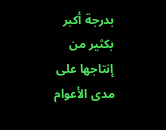بدرجة أكبر بكثير من إنتاجها على مدى الأعوام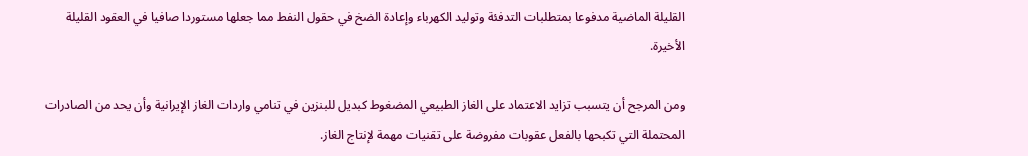القليلة الماضية مدفوعا بمتطلبات التدفئة وتوليد الكهرباء وإعادة الضخ في حقول النفط مما جعلها مستوردا صافيا في العقود القليلة الأخيرة.

ومن المرجح أن يتسبب تزايد الاعتماد على الغاز الطبيعي المضغوط كبديل للبنزين في تنامي واردات الغاز الإيرانية وأن يحد من الصادرات المحتملة التي تكبحها بالفعل عقوبات مفروضة على تقنيات مهمة لإنتاج الغاز.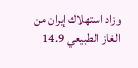وزاد استهلاك إيران من الغاز الطبيعي 14.9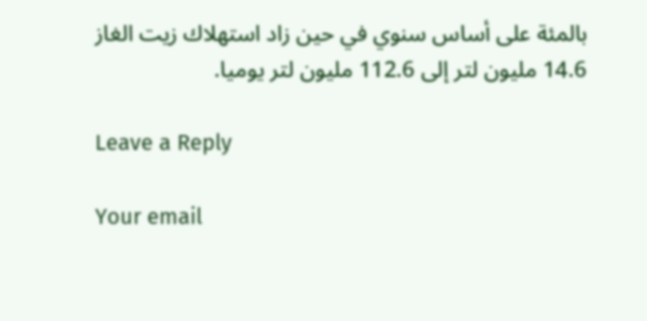بالمئة على أساس سنوي في حين زاد استهلاك زيت الغاز 14.6 مليون لتر إلى 112.6 مليون لتر يوميا.

Leave a Reply

Your email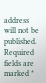address will not be published. Required fields are marked *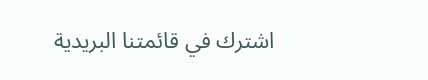اشترك في قائمتنا البريدية